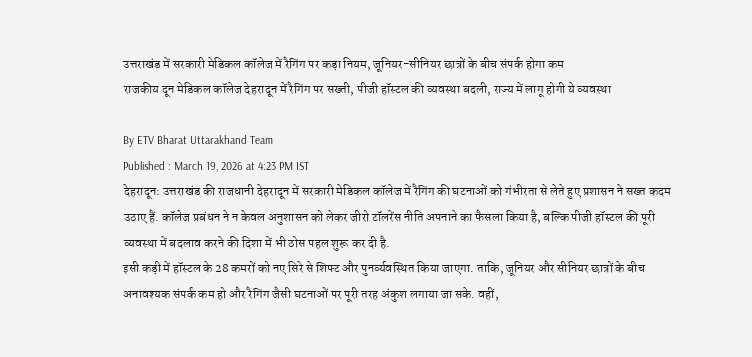उत्तराखंड में सरकारी मेडिकल कॉलेज में रैगिंग पर कड़ा नियम, जूनियर-सीनियर छात्रों के बीच संपर्क होगा कम
राजकीय दून मेडिकल कॉलेज देहरादून में रैगिंग पर सख्ती, पीजी हॉस्टल की व्यवस्था बदली, राज्य में लागू होगी ये व्यवस्था

By ETV Bharat Uttarakhand Team
Published : March 19, 2026 at 4:23 PM IST
देहरादून: उत्तराखंड की राजधानी देहरादून में सरकारी मेडिकल कॉलेज में रैगिंग की घटनाओं को गंभीरता से लेते हुए प्रशासन ने सख्त कदम उठाए हैं. कॉलेज प्रबंधन ने न केवल अनुशासन को लेकर जीरो टॉलरेंस नीति अपनाने का फैसला किया है, बल्कि पीजी हॉस्टल की पूरी व्यवस्था में बदलाव करने की दिशा में भी ठोस पहल शुरू कर दी है.
इसी कड़ी में हॉस्टल के 28 कमरों को नए सिरे से शिफ्ट और पुनर्व्यवस्थित किया जाएगा. ताकि, जूनियर और सीनियर छात्रों के बीच अनावश्यक संपर्क कम हो और रैगिंग जैसी घटनाओं पर पूरी तरह अंकुश लगाया जा सके. वहीं,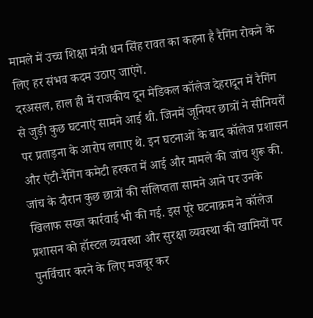मामले में उच्च शिक्षा मंत्री धन सिंह रावत का कहना है रैगिंग रोकने के लिए हर संभव कदम उठाए जाएंगे.
दरअसल, हाल ही में राजकीय दून मेडिकल कॉलेज देहरादून में रैगिंग से जुड़ी कुछ घटनाएं सामने आई थी. जिनमें जूनियर छात्रों ने सीनियरों पर प्रताड़ना के आरोप लगाए थे. इन घटनाओं के बाद कॉलेज प्रशासन और एंटी-रैगिंग कमेटी हरकत में आई और मामले की जांच शुरू की.
जांच के दौरान कुछ छात्रों की संलिप्तता सामने आने पर उनके खिलाफ सख्त कार्रवाई भी की गई. इस पूरे घटनाक्रम ने कॉलेज प्रशासन को हॉस्टल व्यवस्था और सुरक्षा व्यवस्था की खामियों पर पुनर्विचार करने के लिए मजबूर कर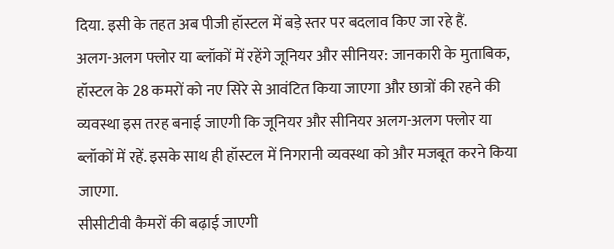दिया. इसी के तहत अब पीजी हॉस्टल में बड़े स्तर पर बदलाव किए जा रहे हैं.
अलग-अलग फ्लोर या ब्लॉकों में रहेंगे जूनियर और सीनियर: जानकारी के मुताबिक, हॉस्टल के 28 कमरों को नए सिरे से आवंटित किया जाएगा और छात्रों की रहने की व्यवस्था इस तरह बनाई जाएगी कि जूनियर और सीनियर अलग-अलग फ्लोर या ब्लॉकों में रहें. इसके साथ ही हॉस्टल में निगरानी व्यवस्था को और मजबूत करने किया जाएगा.
सीसीटीवी कैमरों की बढ़ाई जाएगी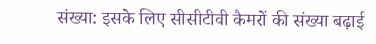संख्या: इसके लिए सीसीटीवी कैमरों की संख्या बढ़ाई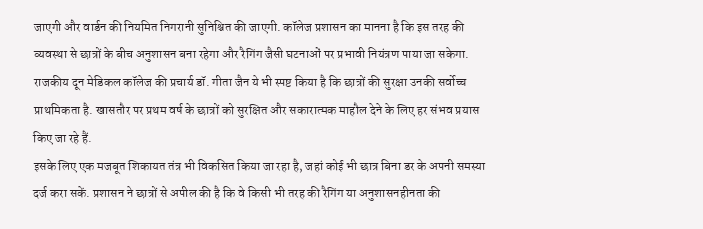जाएगी और वार्डन की नियमित निगरानी सुनिश्चित की जाएगी. कॉलेज प्रशासन का मानना है कि इस तरह की व्यवस्था से छात्रों के बीच अनुशासन बना रहेगा और रैगिंग जैसी घटनाओं पर प्रभावी नियंत्रण पाया जा सकेगा.
राजकीय दून मेडिकल कॉलेज की प्रचार्य डॉ. गीता जैन ये भी स्पष्ट किया है कि छात्रों की सुरक्षा उनकी सर्वोच्च प्राथमिकता है. खासतौर पर प्रथम वर्ष के छात्रों को सुरक्षित और सकारात्मक माहौल देने के लिए हर संभव प्रयास किए जा रहे हैं.
इसके लिए एक मजबूत शिकायत तंत्र भी विकसित किया जा रहा है, जहां कोई भी छात्र बिना डर के अपनी समस्या दर्ज करा सकें. प्रशासन ने छात्रों से अपील की है कि वे किसी भी तरह की रैगिंग या अनुशासनहीनता की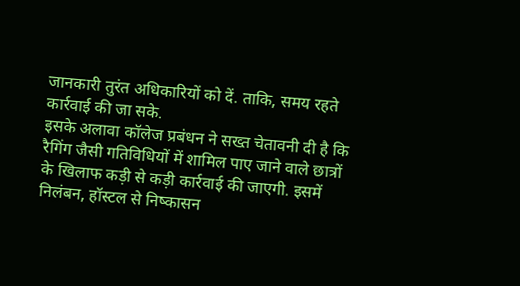जानकारी तुरंत अधिकारियों को दें. ताकि, समय रहते कार्रवाई की जा सके.
इसके अलावा कॉलेज प्रबंधन ने सख्त चेतावनी दी है कि रैगिंग जैसी गतिविधियों में शामिल पाए जाने वाले छात्रों के खिलाफ कड़ी से कड़ी कार्रवाई की जाएगी. इसमें निलंबन, हॉस्टल से निष्कासन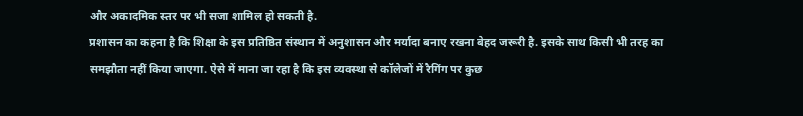और अकादमिक स्तर पर भी सजा शामिल हो सकती है.
प्रशासन का कहना है कि शिक्षा के इस प्रतिष्ठित संस्थान में अनुशासन और मर्यादा बनाए रखना बेहद जरूरी है. इसके साथ किसी भी तरह का समझौता नहीं किया जाएगा. ऐसे में माना जा रहा है कि इस व्यवस्था से कॉलेजों में रैगिंग पर कुछ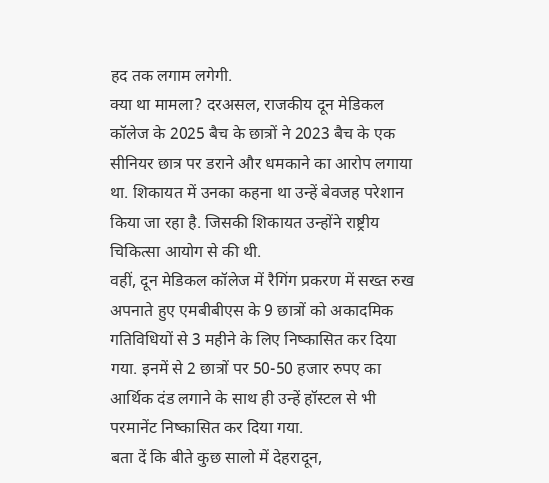हद तक लगाम लगेगी.
क्या था मामला? दरअसल, राजकीय दून मेडिकल कॉलेज के 2025 बैच के छात्रों ने 2023 बैच के एक सीनियर छात्र पर डराने और धमकाने का आरोप लगाया था. शिकायत में उनका कहना था उन्हें बेवजह परेशान किया जा रहा है. जिसकी शिकायत उन्होंने राष्ट्रीय चिकित्सा आयोग से की थी.
वहीं, दून मेडिकल कॉलेज में रैगिंग प्रकरण में सख्त रुख अपनाते हुए एमबीबीएस के 9 छात्रों को अकादमिक गतिविधियों से 3 महीने के लिए निष्कासित कर दिया गया. इनमें से 2 छात्रों पर 50-50 हजार रुपए का आर्थिक दंड लगाने के साथ ही उन्हें हॉस्टल से भी परमानेंट निष्कासित कर दिया गया.
बता दें कि बीते कुछ सालो में देहरादून,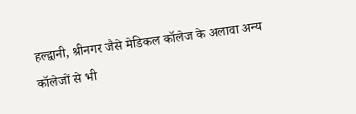हल्द्वानी, श्रीनगर जैसे मेडिकल कॉलेज के अलावा अन्य कॉलेजों से भी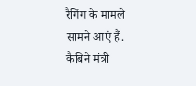रैगिंग के मामले सामने आएं हैं. कैबिने मंत्री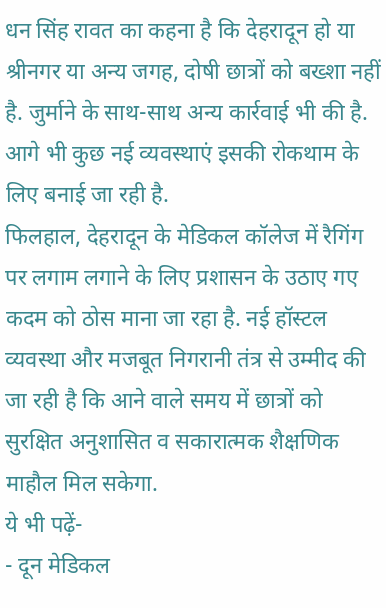धन सिंह रावत का कहना है कि देहरादून हो या श्रीनगर या अन्य जगह, दोषी छात्रों को बख्शा नहीं है. जुर्माने के साथ-साथ अन्य कार्रवाई भी की है. आगे भी कुछ नई व्यवस्थाएं इसकी रोकथाम के लिए बनाई जा रही है.
फिलहाल, देहरादून के मेडिकल कॉलेज में रैगिंग पर लगाम लगाने के लिए प्रशासन के उठाए गए कदम को ठोस माना जा रहा है. नई हॉस्टल व्यवस्था और मजबूत निगरानी तंत्र से उम्मीद की जा रही है कि आने वाले समय में छात्रों को सुरक्षित अनुशासित व सकारात्मक शैक्षणिक माहौल मिल सकेगा.
ये भी पढ़ें-
- दून मेडिकल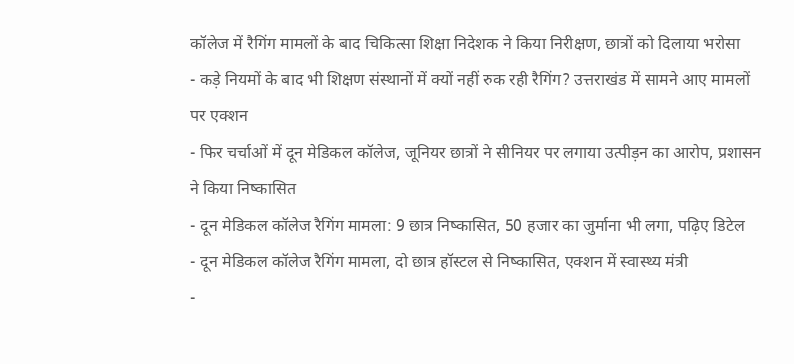कॉलेज में रैगिंग मामलों के बाद चिकित्सा शिक्षा निदेशक ने किया निरीक्षण, छात्रों को दिलाया भरोसा
- कड़े नियमों के बाद भी शिक्षण संस्थानों में क्यों नहीं रुक रही रैगिंग? उत्तराखंड में सामने आए मामलों पर एक्शन
- फिर चर्चाओं में दून मेडिकल कॉलेज, जूनियर छात्रों ने सीनियर पर लगाया उत्पीड़न का आरोप, प्रशासन ने किया निष्कासित
- दून मेडिकल कॉलेज रैगिंग मामला: 9 छात्र निष्कासित, 50 हजार का जुर्माना भी लगा, पढ़िए डिटेल
- दून मेडिकल कॉलेज रैगिंग मामला, दो छात्र हॉस्टल से निष्कासित, एक्शन में स्वास्थ्य मंत्री
-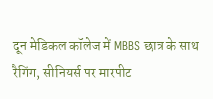दून मेडिकल कॉलेज में MBBS छात्र के साथ रैगिंग, सीनियर्स पर मारपीट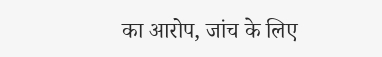का आरोप, जांच के लिए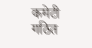कमेटी गठित